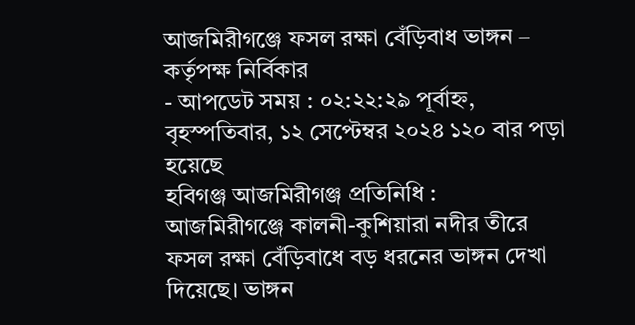আজমিরীগঞ্জে ফসল রক্ষা বেঁড়িবাধ ভাঙ্গন – কর্তৃপক্ষ নির্বিকার
- আপডেট সময় : ০২:২২:২৯ পূর্বাহ্ন, বৃহস্পতিবার, ১২ সেপ্টেম্বর ২০২৪ ১২০ বার পড়া হয়েছে
হবিগঞ্জ আজমিরীগঞ্জ প্রতিনিধি :
আজমিরীগঞ্জে কালনী-কুশিয়ারা নদীর তীরে ফসল রক্ষা বেঁড়িবাধে বড় ধরনের ভাঙ্গন দেখা দিয়েছে। ভাঙ্গন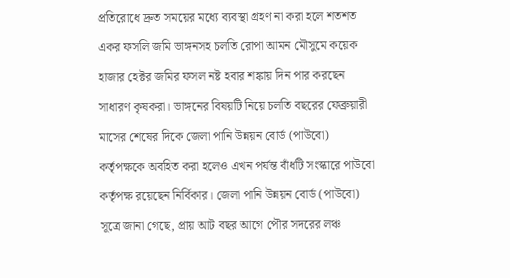প্রতিরোধে দ্রুত সময়ের মধ্যে ব্যবস্থা গ্রহণ না করা হলে শতশত একর ফসলি জমি ভাঙ্গনসহ চলতি রোপা আমন মৌসুমে কয়েক হাজার হেক্টর জমির ফসল নষ্ট হবার শঙ্কায় দিন পার করছেন সাধারণ কৃষকরা। ভাঙ্গনের বিষয়টি নিয়ে চলতি বছরের ফেব্রুয়ারী মাসের শেষের দিকে জেলা পানি উন্নয়ন বোর্ড (পাউবো) কর্তৃপক্ষকে অবহিত করা হলেও এখন পর্যন্ত বাঁধটি সংস্কারে পাউবো কর্তৃপক্ষ রয়েছেন নির্বিকার। জেলা পানি উন্নয়ন বোর্ড (পাউবো) সূত্রে জানা গেছে, প্রায় আট বছর আগে পৌর সদরের লঞ্চ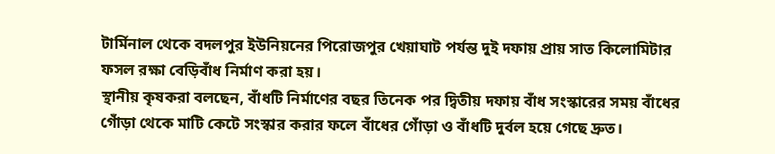টার্মিনাল থেকে বদলপুর ইউনিয়নের পিরোজপুর খেয়াঘাট পর্যন্ত দুই দফায় প্রায় সাত কিলোমিটার ফসল রক্ষা বেড়িবাঁধ নির্মাণ করা হয়।
স্থানীয় কৃষকরা বলছেন, বাঁধটি নির্মাণের বছর তিনেক পর দ্বিতীয় দফায় বাঁধ সংস্কারের সময় বাঁধের গোঁড়া থেকে মাটি কেটে সংস্কার করার ফলে বাঁধের গোঁড়া ও বাঁধটি দুর্বল হয়ে গেছে দ্রুত।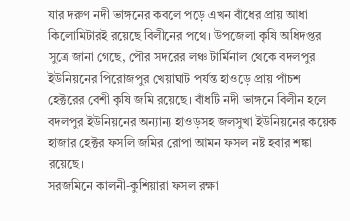যার দরুণ নদী ভাঙ্গনের কবলে পড়ে এখন বাঁধের প্রায় আধা কিলোমিটারই রয়েছে বিলীনের পথে। উপজেলা কৃষি অধিদপ্তর সুত্রে জানা গেছে, পৌর সদরের লঞ্চ টার্মিনাল থেকে বদলপুর ইউনিয়নের পিরোজপুর খেয়াঘাট পর্যন্ত হাওড়ে প্রায় পাঁচশ হেক্টরের বেশী কৃষি জমি রয়েছে। বাঁধটি নদী ভাঙ্গনে বিলীন হলে বদলপুর ইউনিয়নের অন্যান্য হাওড়সহ জলসুখা ইউনিয়নের কয়েক হাজার হেক্টর ফসলি জমির রোপা আমন ফসল নষ্ট হবার শঙ্কা রয়েছে।
সরজমিনে কালনী-কুশিয়ারা ফসল রক্ষা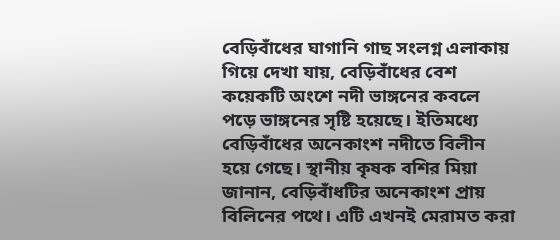বেড়িবাঁধের ঘাগানি গাছ সংলগ্ন এলাকায় গিয়ে দেখা যায়, বেড়িবাঁধের বেশ কয়েকটি অংশে নদী ভাঙ্গনের কবলে পড়ে ভাঙ্গনের সৃষ্টি হয়েছে। ইতিমধ্যে বেড়িবাঁধের অনেকাংশ নদীতে বিলীন হয়ে গেছে। স্থানীয় কৃষক বশির মিয়া জানান, বেড়িবাঁধটির অনেকাংশ প্রায় বিলিনের পথে। এটি এখনই মেরামত করা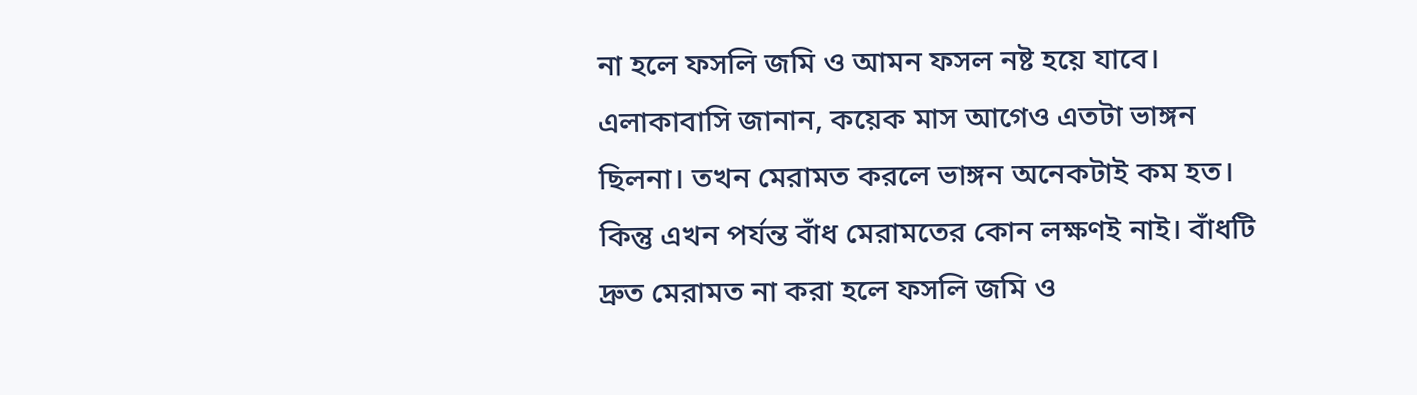না হলে ফসলি জমি ও আমন ফসল নষ্ট হয়ে যাবে।
এলাকাবাসি জানান, কয়েক মাস আগেও এতটা ভাঙ্গন ছিলনা। তখন মেরামত করলে ভাঙ্গন অনেকটাই কম হত। কিন্তু এখন পর্যন্ত বাঁধ মেরামতের কোন লক্ষণই নাই। বাঁধটি দ্রুত মেরামত না করা হলে ফসলি জমি ও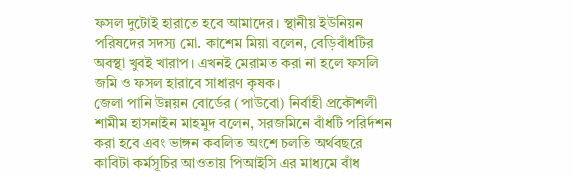ফসল দুটোই হারাতে হবে আমাদের। স্থানীয় ইউনিয়ন পরিষদের সদস্য মো. কাশেম মিয়া বলেন, বেড়িবাঁধটির অবস্থা খুবই খারাপ। এখনই মেরামত করা না হলে ফসলি জমি ও ফসল হারাবে সাধারণ কৃষক।
জেলা পানি উন্নয়ন বোর্ডের (পাউবো) নির্বাহী প্রকৌশলী শামীম হাসনাইন মাহমুদ বলেন, সরজমিনে বাঁধটি পরির্দশন করা হবে এবং ভাঙ্গন কবলিত অংশে চলতি অর্থবছরে কাবিটা কর্মসূচির আওতায় পিআইসি এর মাধ্যমে বাঁধ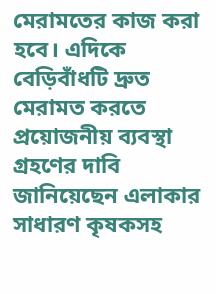মেরামতের কাজ করা হবে। এদিকে বেড়িবাঁধটি দ্রুত মেরামত করতে প্রয়োজনীয় ব্যবস্থা গ্রহণের দাবি জানিয়েছেন এলাকার সাধারণ কৃষকসহ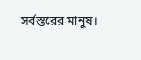সর্বস্তরের মানুষ।